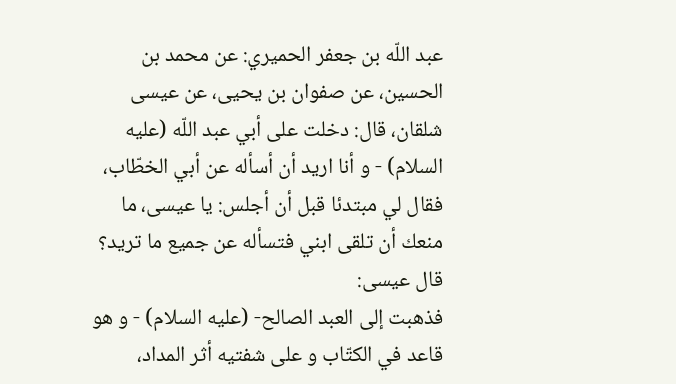عبد اللّه بن جعفر الحميري: عن محمد بن الحسين، عن صفوان بن يحيى، عن عيسى شلقان، قال: دخلت على أبي عبد اللّه (عليه السلام) - و أنا اريد أن أسأله عن أبي الخطّاب، فقال لي مبتدئا قبل أن أجلس: يا عيسى، ما منعك أن تلقى ابني فتسأله عن جميع ما تريد؟
قال عيسى:
فذهبت إلى العبد الصالح- (عليه السلام) - و هو قاعد في الكتّاب و على شفتيه أثر المداد،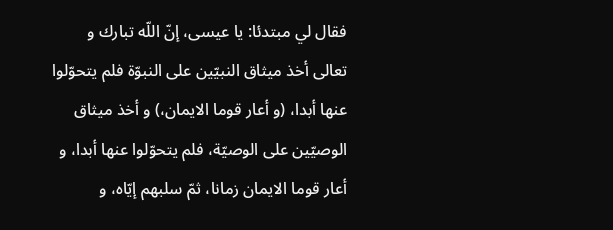فقال لي مبتدئا: يا عيسى، إنّ اللّه تبارك و تعالى أخذ ميثاق النبيّين على النبوّة فلم يتحوّلوا عنها أبدا، (و أعار قوما الايمان،) و أخذ ميثاق الوصيّين على الوصيّة، فلم يتحوّلوا عنها أبدا، و أعار قوما الايمان زمانا، ثمّ سلبهم إيّاه، و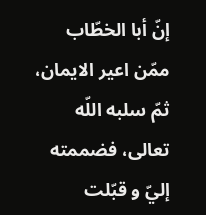إنّ أبا الخطّاب ممّن اعير الايمان، ثمّ سلبه اللّه تعالى، فضممته إليّ و قبّلت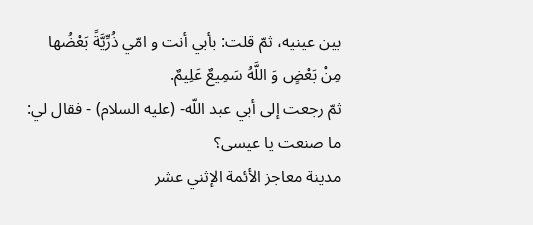بين عينيه، ثمّ قلت: بأبي أنت و امّي ذُرِّيَّةً بَعْضُها مِنْ بَعْضٍ وَ اللَّهُ سَمِيعٌ عَلِيمٌ.
ثمّ رجعت إلى أبي عبد اللّه- (عليه السلام) - فقال لي: ما صنعت يا عيسى؟
مدينة معاجز الأئمة الإثني عشر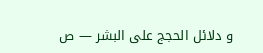و دلائل الحجج على البشر — ص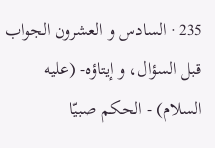235 · السادس و العشرون الجواب قبل السؤال، و إيتاؤه- (عليه السلام) - الحكم صبيّا